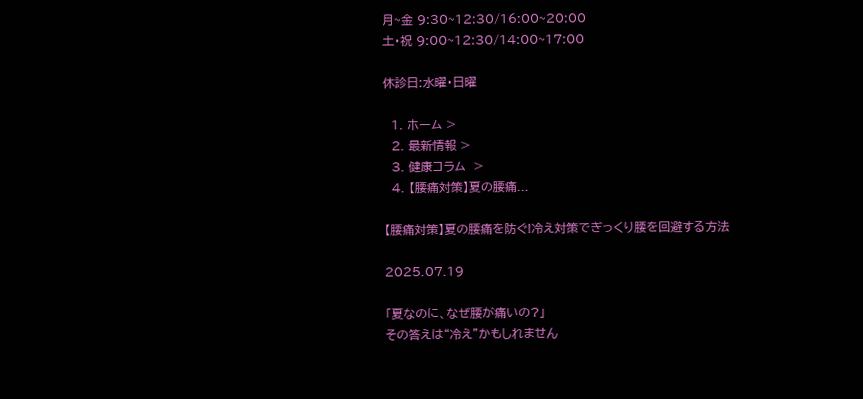月~金 9:30~12:30/16:00~20:00
土・祝 9:00~12:30/14:00~17:00

休診日:水曜・日曜

  1. ホーム >
  2. 最新情報 >
  3. 健康コラム  >
  4. 【腰痛対策】夏の腰痛...

【腰痛対策】夏の腰痛を防ぐ!冷え対策でぎっくり腰を回避する方法

2025.07.19

「夏なのに、なぜ腰が痛いの?」
その答えは“冷え”かもしれません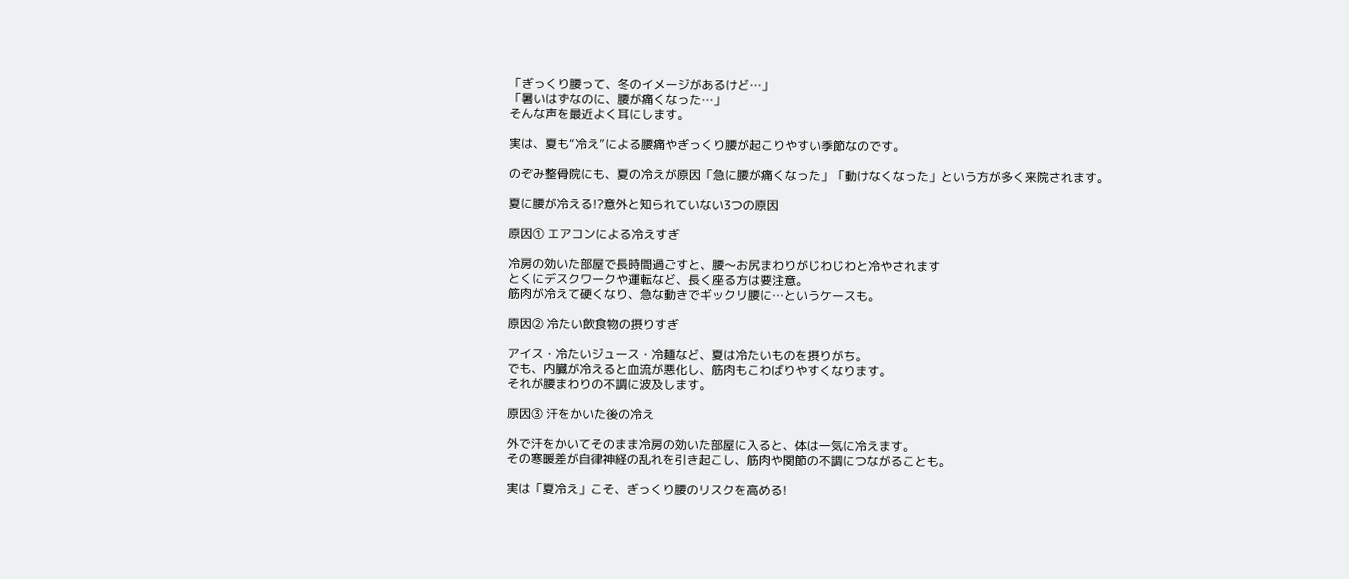「ぎっくり腰って、冬のイメージがあるけど…」
「暑いはずなのに、腰が痛くなった…」
そんな声を最近よく耳にします。

実は、夏も“冷え”による腰痛やぎっくり腰が起こりやすい季節なのです。

のぞみ整骨院にも、夏の冷えが原因「急に腰が痛くなった」「動けなくなった」という方が多く来院されます。

夏に腰が冷える!?意外と知られていない3つの原因

原因① エアコンによる冷えすぎ

冷房の効いた部屋で長時間過ごすと、腰〜お尻まわりがじわじわと冷やされます
とくにデスクワークや運転など、長く座る方は要注意。
筋肉が冷えて硬くなり、急な動きでギックリ腰に…というケースも。

原因② 冷たい飲食物の摂りすぎ

アイス・冷たいジュース・冷麺など、夏は冷たいものを摂りがち。
でも、内臓が冷えると血流が悪化し、筋肉もこわばりやすくなります。
それが腰まわりの不調に波及します。

原因③ 汗をかいた後の冷え

外で汗をかいてそのまま冷房の効いた部屋に入ると、体は一気に冷えます。
その寒暖差が自律神経の乱れを引き起こし、筋肉や関節の不調につながることも。

実は「夏冷え」こそ、ぎっくり腰のリスクを高める!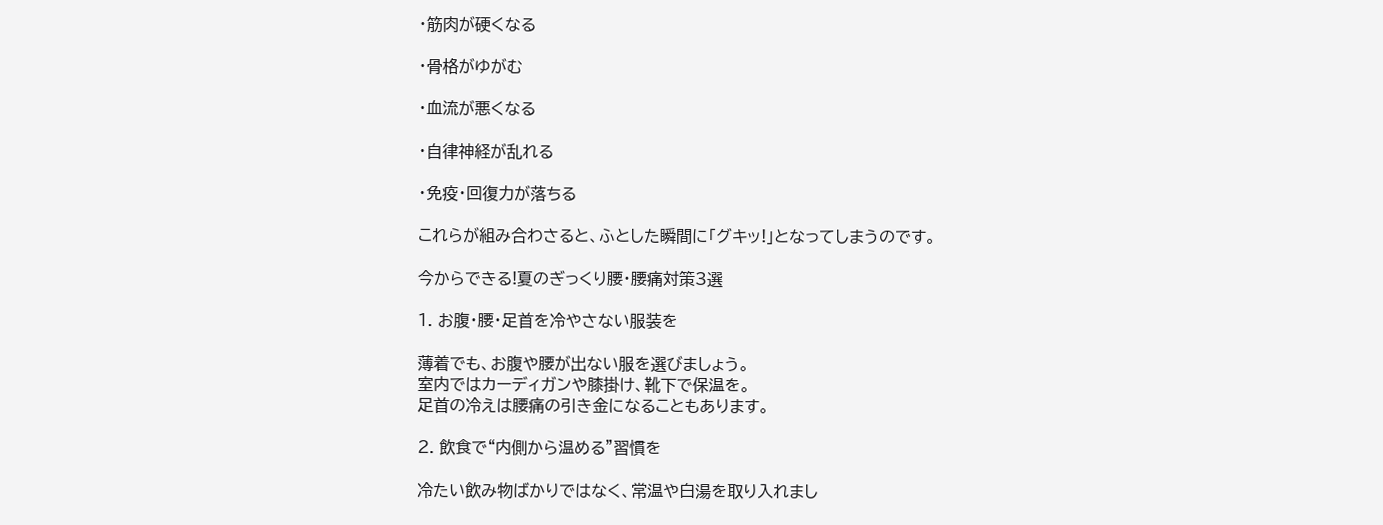・筋肉が硬くなる

・骨格がゆがむ

・血流が悪くなる

・自律神経が乱れる

・免疫・回復力が落ちる

これらが組み合わさると、ふとした瞬間に「グキッ!」となってしまうのです。

今からできる!夏のぎっくり腰・腰痛対策3選

1. お腹・腰・足首を冷やさない服装を

薄着でも、お腹や腰が出ない服を選びましょう。
室内ではカーディガンや膝掛け、靴下で保温を。
足首の冷えは腰痛の引き金になることもあります。

2. 飲食で“内側から温める”習慣を

冷たい飲み物ばかりではなく、常温や白湯を取り入れまし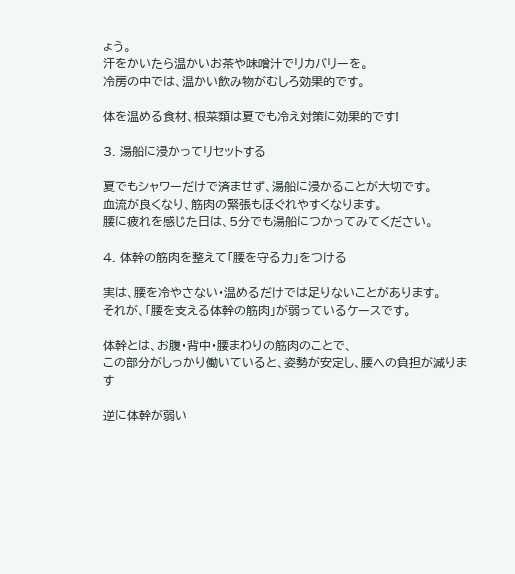ょう。
汗をかいたら温かいお茶や味噌汁でリカバリーを。
冷房の中では、温かい飲み物がむしろ効果的です。

体を温める食材、根菜類は夏でも冷え対策に効果的です!

3. 湯船に浸かってリセットする

夏でもシャワーだけで済ませず、湯船に浸かることが大切です。
血流が良くなり、筋肉の緊張もほぐれやすくなります。
腰に疲れを感じた日は、5分でも湯船につかってみてください。

4. 体幹の筋肉を整えて「腰を守る力」をつける

実は、腰を冷やさない・温めるだけでは足りないことがあります。
それが、「腰を支える体幹の筋肉」が弱っているケースです。

体幹とは、お腹・背中・腰まわりの筋肉のことで、
この部分がしっかり働いていると、姿勢が安定し、腰への負担が減ります

逆に体幹が弱い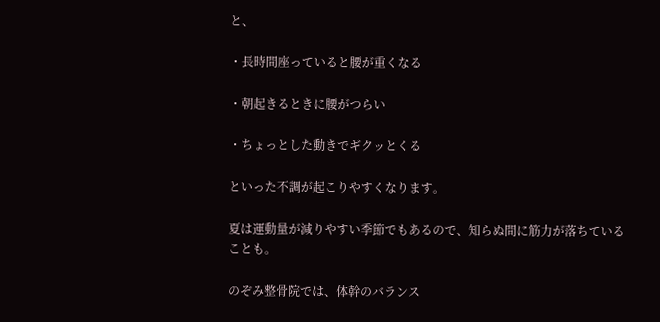と、

・長時間座っていると腰が重くなる

・朝起きるときに腰がつらい

・ちょっとした動きでギクッとくる

といった不調が起こりやすくなります。

夏は運動量が減りやすい季節でもあるので、知らぬ間に筋力が落ちていることも。

のぞみ整骨院では、体幹のバランス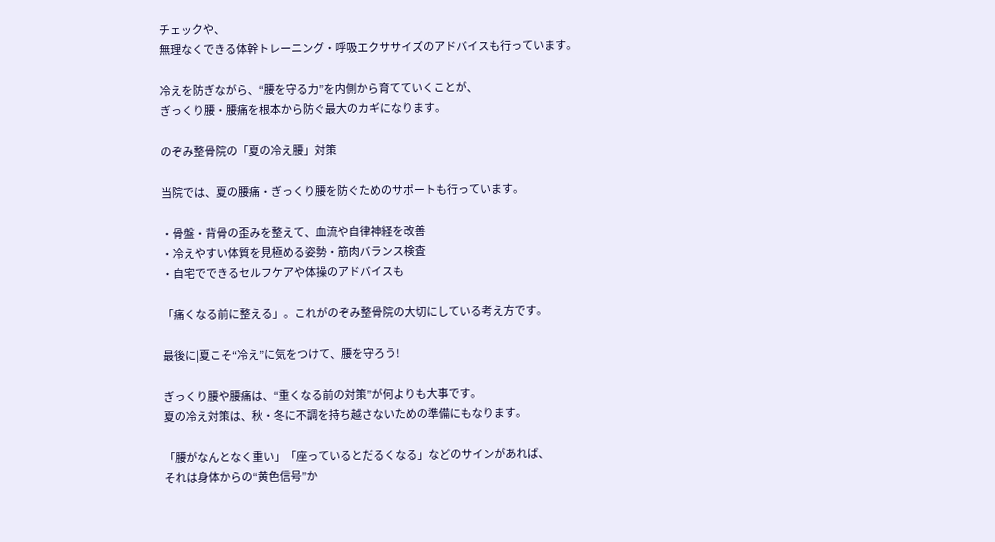チェックや、
無理なくできる体幹トレーニング・呼吸エクササイズのアドバイスも行っています。

冷えを防ぎながら、“腰を守る力”を内側から育てていくことが、
ぎっくり腰・腰痛を根本から防ぐ最大のカギになります。

のぞみ整骨院の「夏の冷え腰」対策

当院では、夏の腰痛・ぎっくり腰を防ぐためのサポートも行っています。

・骨盤・背骨の歪みを整えて、血流や自律神経を改善
・冷えやすい体質を見極める姿勢・筋肉バランス検査
・自宅でできるセルフケアや体操のアドバイスも

「痛くなる前に整える」。これがのぞみ整骨院の大切にしている考え方です。

最後に|夏こそ“冷え”に気をつけて、腰を守ろう!

ぎっくり腰や腰痛は、“重くなる前の対策”が何よりも大事です。
夏の冷え対策は、秋・冬に不調を持ち越さないための準備にもなります。

「腰がなんとなく重い」「座っているとだるくなる」などのサインがあれば、
それは身体からの“黄色信号”か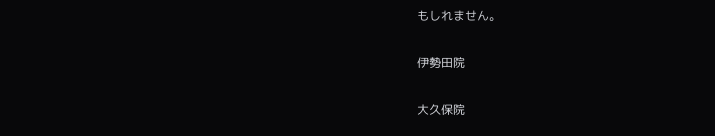もしれません。

伊勢田院

大久保院